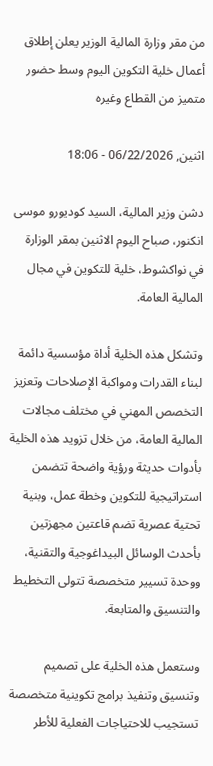من مقر وزارة المالية الوزير يعلن إطلاق أعمال خلية التكوين اليوم وسط حضور متميز من القطاع وغيره

اثنين, 06/22/2026 - 18:06

دشن وزير المالية، السيد كوديورو موسى انكنور، صباح اليوم الاثنين بمقر الوزارة في نواكشوط، خلية للتكوين في مجال المالية العامة.

وتشكل هذه الخلية أداة مؤسسية دائمة لبناء القدرات ومواكبة الإصلاحات وتعزيز التخصص المهني في مختلف مجالات المالية العامة، من خلال تزويد هذه الخلية بأدوات حديثة ورؤية واضحة تتضمن استراتيجية للتكوين وخطة عمل، وبنية تحتية عصرية تضم قاعتين مجهزتين بأحدث الوسائل البيداغوجية والتقنية، ووحدة تسيير متخصصة تتولى التخطيط والتنسيق والمتابعة.

وستعمل هذه الخلية على تصميم وتنسيق وتنفيذ برامج تكوينية متخصصة تستجيب للاحتياجات الفعلية للأطر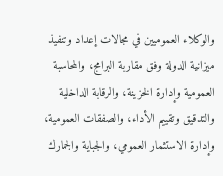والوكلاء العموميين في مجالات إعداد وتنفيذ ميزانية الدولة وفق مقاربة البرامج، والمحاسبة العمومية وإدارة الخزينة، والرقابة الداخلية والتدقيق وتقييم الأداء، والصفقات العمومية، وإدارة الاستثمار العمومي، والجباية والجمارك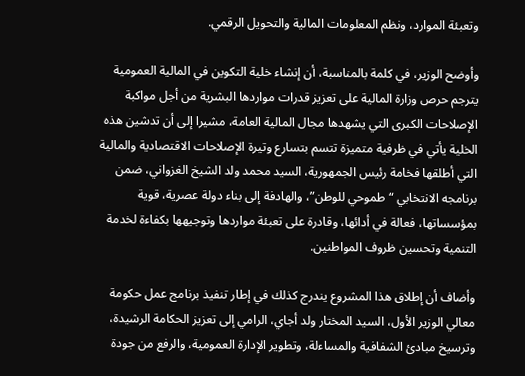وتعبئة الموارد، ونظم المعلومات المالية والتحويل الرقمي.

وأوضح الوزير، في كلمة بالمناسبة، أن إنشاء خلية التكوين في المالية العمومية يترجم حرص وزارة المالية على تعزيز قدرات مواردها البشرية من أجل مواكبة الإصلاحات الكبرى التي يشهدها مجال المالية العامة، مشيرا إلى أن تدشين هذه الخلية يأتي في ظرفية متميزة تتسم بتسارع وتيرة الإصلاحات الاقتصادية والمالية التي أطلقها فخامة رئيس الجمهورية، السيد محمد ولد الشيخ الغزواني، ضمن برنامجه الانتخابي “طموحي للوطن”، والهادفة إلى بناء دولة عصرية، قوية بمؤسساتها، فعالة في أدائها، وقادرة على تعبئة مواردها وتوجيهها بكفاءة لخدمة التنمية وتحسين ظروف المواطنين.

وأضاف أن إطلاق هذا المشروع يندرج كذلك في إطار تنفيذ برنامج عمل حكومة معالي الوزير الأول، السيد المختار ولد أجاي، الرامي إلى تعزيز الحكامة الرشيدة، وترسيخ مبادئ الشفافية والمساءلة، وتطوير الإدارة العمومية، والرفع من جودة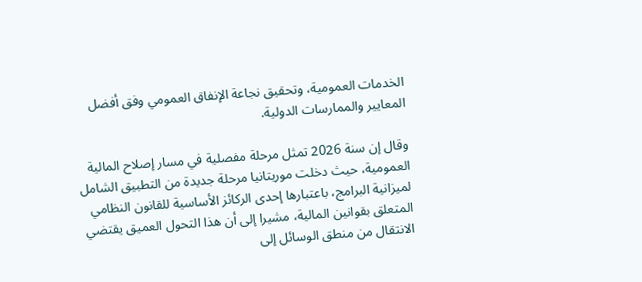الخدمات العمومية، وتحقيق نجاعة الإنفاق العمومي وفق أفضل المعايير والممارسات الدولية.

وقال إن سنة 2026 تمثل مرحلة مفصلية في مسار إصلاح المالية العمومية، حيث دخلت موريتانيا مرحلة جديدة من التطبيق الشامل لميزانية البرامج، باعتبارها إحدى الركائز الأساسية للقانون النظامي المتعلق بقوانين المالية، مشيرا إلى أن هذا التحول العميق يقتضي الانتقال من منطق الوسائل إلى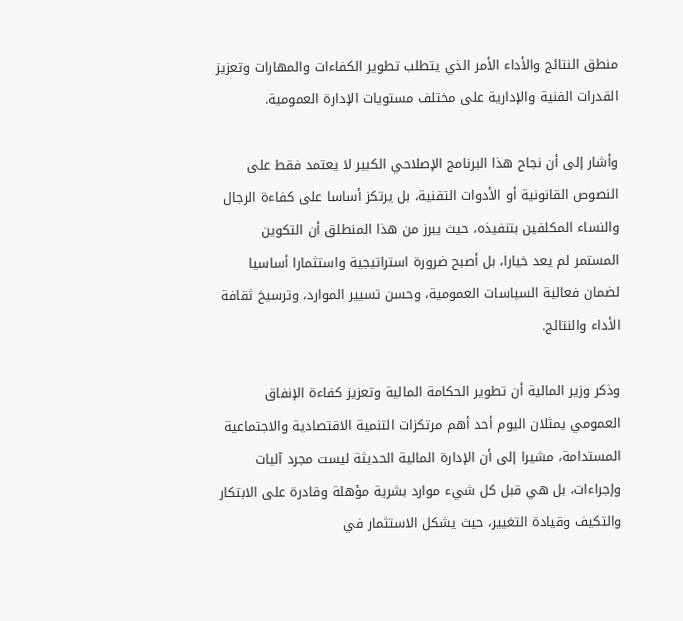منطق النتائج والأداء الأمر الذي يتطلب تطوير الكفاءات والمهارات وتعزيز القدرات الفنية والإدارية على مختلف مستويات الإدارة العمومية.

وأشار إلى أن نجاح هذا البرنامج الإصلاحي الكبير لا يعتمد فقط على النصوص القانونية أو الأدوات التقنية، بل يرتكز أساسا على كفاءة الرجال والنساء المكلفين بتنفيذه، حيث يبرز من هذا المنطلق أن التكوين المستمر لم يعد خيارا، بل أصبح ضرورة استراتيجية واستثمارا أساسيا لضمان فعالية السياسات العمومية، وحسن تسيير الموارد، وترسيخ ثقافة الأداء والنتائج.

وذكر وزير المالية أن تطوير الحكامة المالية وتعزيز كفاءة الإنفاق العمومي يمثلان اليوم أحد أهم مرتكزات التنمية الاقتصادية والاجتماعية المستدامة، مشيرا إلى أن الإدارة المالية الحديثة ليست مجرد آليات وإجراءات، بل هي قبل كل شيء موارد بشرية مؤهلة وقادرة على الابتكار والتكيف وقيادة التغيير، حيث يشكل الاستثمار في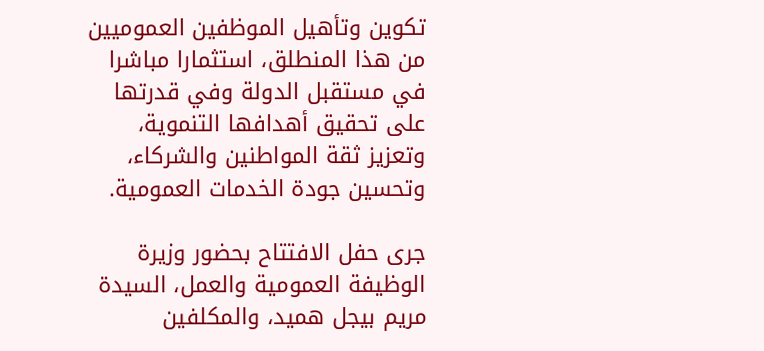تكوين وتأهيل الموظفين العموميين من هذا المنطلق، استثمارا مباشرا في مستقبل الدولة وفي قدرتها على تحقيق أهدافها التنموية، وتعزيز ثقة المواطنين والشركاء، وتحسين جودة الخدمات العمومية.

جرى حفل الافتتاح بحضور وزيرة الوظيفة العمومية والعمل، السيدة مريم بيجل هميد، والمكلفين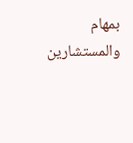بمهام والمستشارين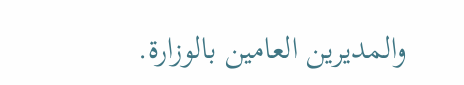والمديرين العامين بالوزارة.